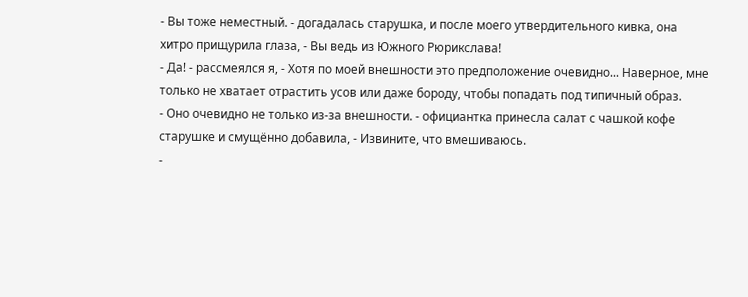- Вы тоже неместный. - догадалась старушка, и после моего утвердительного кивка, она хитро прищурила глаза, - Вы ведь из Южного Рюрикслава!
- Да! - рассмеялся я, - Хотя по моей внешности это предположение очевидно... Наверное, мне только не хватает отрастить усов или даже бороду, чтобы попадать под типичный образ.
- Оно очевидно не только из-за внешности. - официантка принесла салат с чашкой кофе старушке и смущённо добавила, - Извините, что вмешиваюсь.
-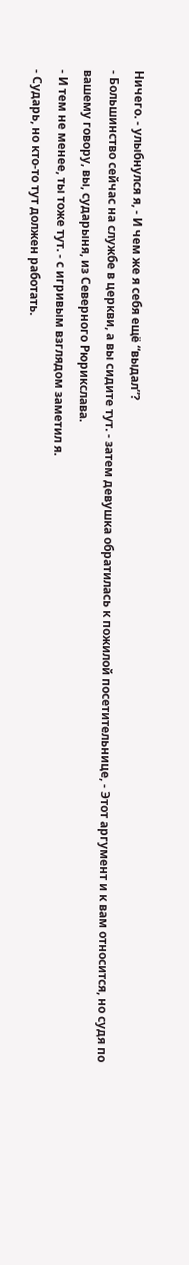Ничего. - улыбнулся я, - И чем же я себя ещё “выдал”?
- Большинство сейчас на службе в церкви, а вы сидите тут. - затем девушка обратилась к пожилой посетительнице, - Этот аргумент и к вам относится, но судя по вашему говору, вы, сударыня, из Северного Рюрикслава.
- И тем не менее, ты тоже тут. - с игривым взглядом заметил я.
- Сударь, но кто-то тут должен работать.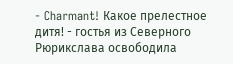- Charmant! Какое прелестное дитя! - гостья из Северного Рюрикслава освободила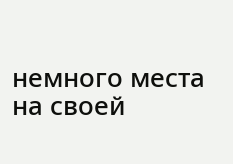немного места на своей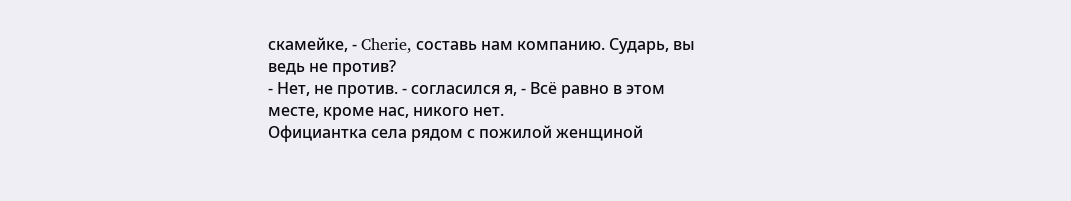скамейке, - Cherie, составь нам компанию. Сударь, вы ведь не против?
- Нет, не против. - согласился я, - Всё равно в этом месте, кроме нас, никого нет.
Официантка села рядом с пожилой женщиной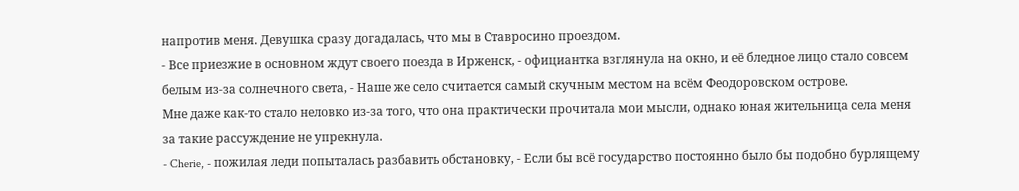напротив меня. Девушка сразу догадалась, что мы в Ставросино проездом.
- Все приезжие в основном ждут своего поезда в Ирженск, - официантка взглянула на окно, и её бледное лицо стало совсем белым из-за солнечного света, - Наше же село считается самый скучным местом на всём Феодоровском острове.
Мне даже как-то стало неловко из-за того, что она практически прочитала мои мысли, однако юная жительница села меня за такие рассуждение не упрекнула.
- Cherie, - пожилая леди попыталась разбавить обстановку, - Если бы всё государство постоянно было бы подобно бурлящему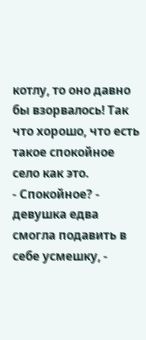котлу, то оно давно бы взорвалось! Так что хорошо, что есть такое спокойное село как это.
- Спокойное? - девушка едва смогла подавить в себе усмешку, -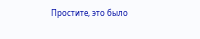Простите, это было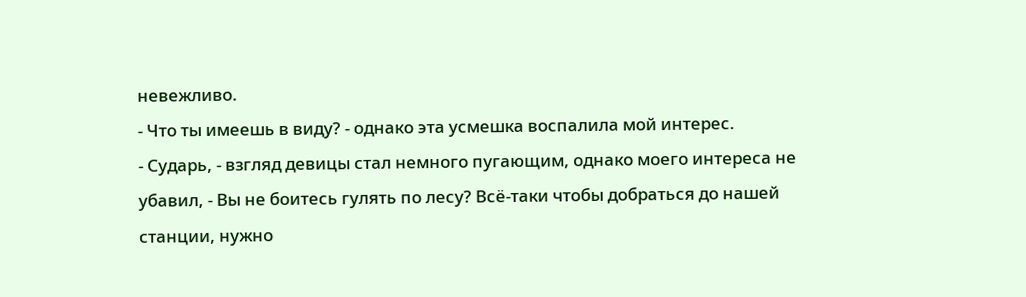невежливо.
- Что ты имеешь в виду? - однако эта усмешка воспалила мой интерес.
- Сударь, - взгляд девицы стал немного пугающим, однако моего интереса не убавил, - Вы не боитесь гулять по лесу? Всё-таки чтобы добраться до нашей станции, нужно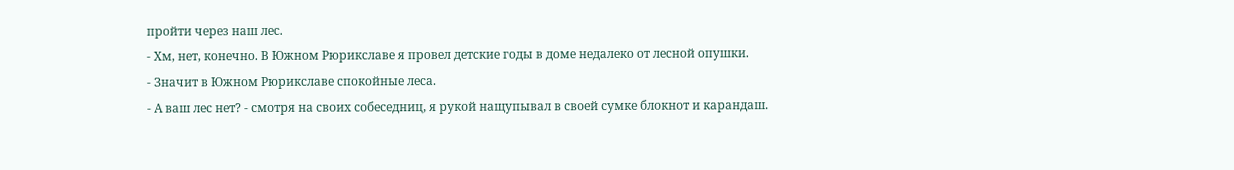пройти через наш лес.
- Хм, нет, конечно. В Южном Рюрикславе я провел детские годы в доме недалеко от лесной опушки.
- Значит в Южном Рюрикславе спокойные леса.
- А ваш лес нет? - смотря на своих собеседниц, я рукой нащупывал в своей сумке блокнот и карандаш.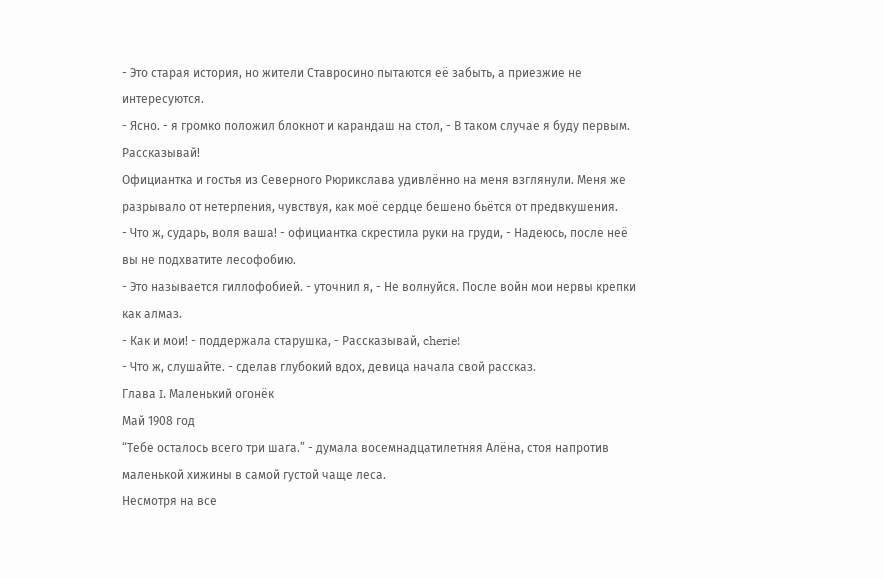- Это старая история, но жители Ставросино пытаются её забыть, а приезжие не интересуются.
- Ясно. - я громко положил блокнот и карандаш на стол, - В таком случае я буду первым. Рассказывай!
Официантка и гостья из Северного Рюрикслава удивлённо на меня взглянули. Меня же разрывало от нетерпения, чувствуя, как моё сердце бешено бьётся от предвкушения.
- Что ж, сударь, воля ваша! - официантка скрестила руки на груди, - Надеюсь, после неё вы не подхватите лесофобию.
- Это называется гиллофобией. - уточнил я, - Не волнуйся. После войн мои нервы крепки как алмаз.
- Как и мои! - поддержала старушка, - Рассказывай, cherie!
- Что ж, слушайте. - сделав глубокий вдох, девица начала свой рассказ.
Глава I. Маленький огонёк
Май 1908 год
“Тебе осталось всего три шага.” - думала восемнадцатилетняя Алёна, стоя напротив маленькой хижины в самой густой чаще леса.
Несмотря на все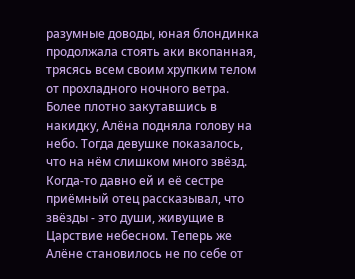разумные доводы, юная блондинка продолжала стоять аки вкопанная, трясясь всем своим хрупким телом от прохладного ночного ветра. Более плотно закутавшись в накидку, Алёна подняла голову на небо. Тогда девушке показалось, что на нём слишком много звёзд. Когда-то давно ей и её сестре приёмный отец рассказывал, что звёзды - это души, живущие в Царствие небесном. Теперь же Алёне становилось не по себе от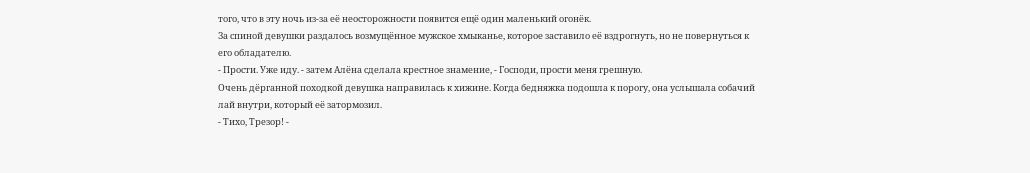того, что в эту ночь из-за её неосторожности появится ещё один маленький огонёк.
За спиной девушки раздалось возмущённое мужское хмыканье, которое заставило её вздрогнуть, но не повернуться к его обладателю.
- Прости. Уже иду. - затем Алёна сделала крестное знамение, - Господи, прости меня грешную.
Очень дёрганной походкой девушка направилась к хижине. Когда бедняжка подошла к порогу, она услышала собачий лай внутри, который её затормозил.
- Тихо, Трезор! -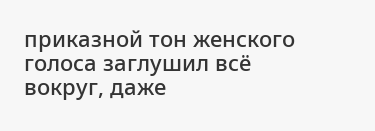приказной тон женского голоса заглушил всё вокруг, даже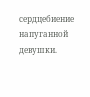сердцебиение напуганной девушки.